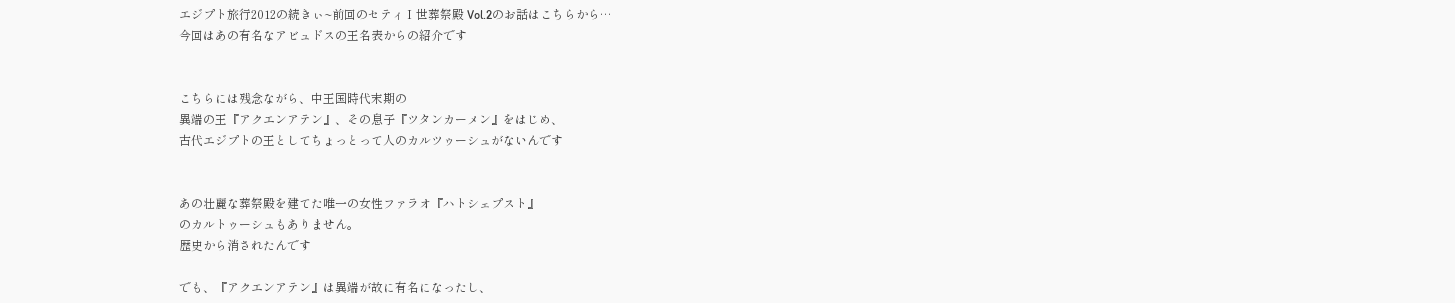エジプト旅行2012の続きぃ~前回のセティⅠ世葬祭殿 Vol.2のお話はこちらから…
今回はあの有名なアビュドスの王名表からの紹介です


こちらには残念ながら、中王国時代末期の
異端の王『アクエンアテン』、その息子『ツタンカーメン』をはじめ、
古代エジプトの王としてちょっとって人のカルツゥーシュがないんです


あの壮麗な葬祭殿を建てた唯一の女性ファラオ『ハトシェプスト』
のカルトゥーシュもありません。
歴史から消されたんです

でも、『アクエンアテン』は異端が故に有名になったし、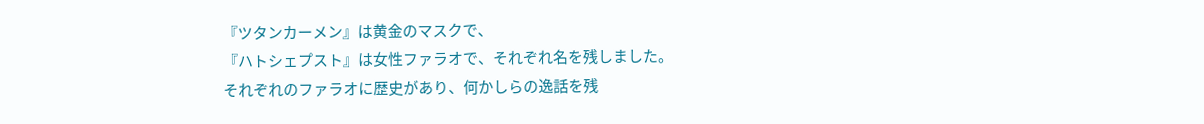『ツタンカーメン』は黄金のマスクで、
『ハトシェプスト』は女性ファラオで、それぞれ名を残しました。
それぞれのファラオに歴史があり、何かしらの逸話を残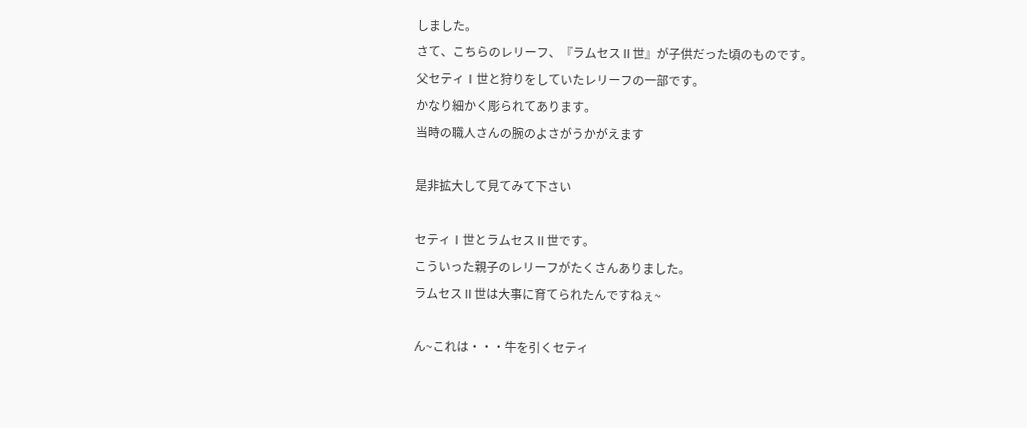しました。
さて、こちらのレリーフ、『ラムセスⅡ世』が子供だった頃のものです。
父セティⅠ世と狩りをしていたレリーフの一部です。
かなり細かく彫られてあります。
当時の職人さんの腕のよさがうかがえます

是非拡大して見てみて下さい

セティⅠ世とラムセスⅡ世です。
こういった親子のレリーフがたくさんありました。
ラムセスⅡ世は大事に育てられたんですねぇ~

ん~これは・・・牛を引くセティ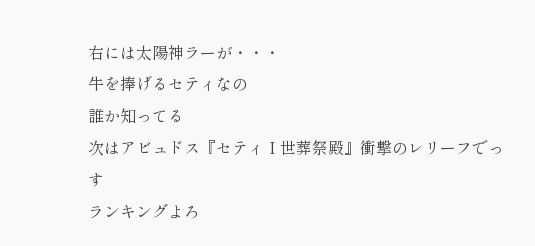右には太陽神ラーが・・・
牛を捧げるセティなの
誰か知ってる
次はアビュドス『セティⅠ世葬祭殿』衝撃のレリーフでっす
ランキングよろ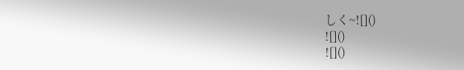しく~![]()
![]()
![]()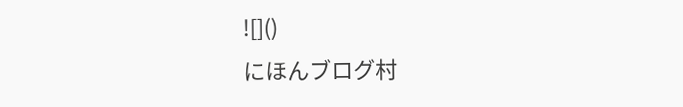![]()
にほんブログ村